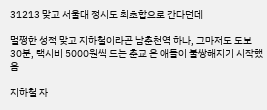31213 맞고 서울대 정시도 최초합으로 간다던데

멀쩡한 성적 맞고 지하철이라곤 남춘천역 하나, 그마저도 도보 30분, 택시비 5000원씩 드는 춘교 온 애들이 불쌍해지기 시작했음

지하철 자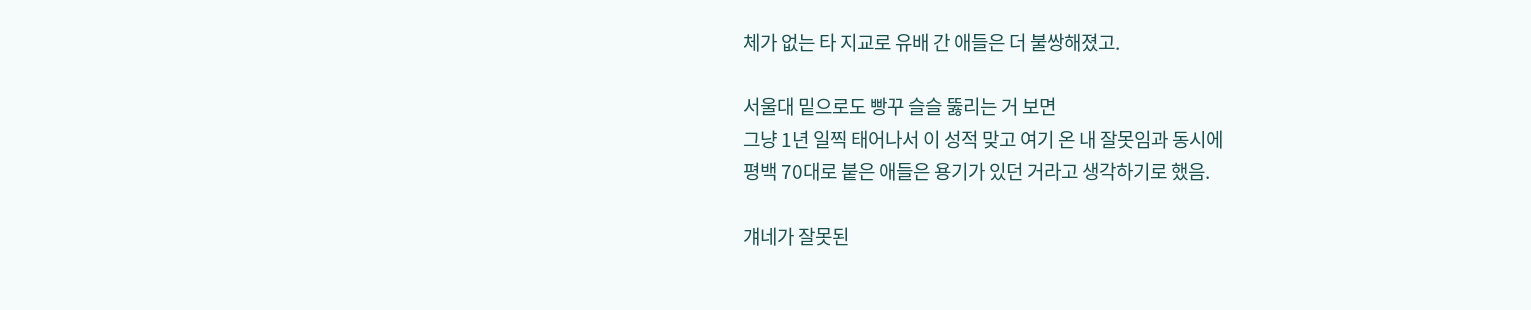체가 없는 타 지교로 유배 간 애들은 더 불쌍해졌고.

서울대 밑으로도 빵꾸 슬슬 뚫리는 거 보면
그냥 1년 일찍 태어나서 이 성적 맞고 여기 온 내 잘못임과 동시에
평백 70대로 붙은 애들은 용기가 있던 거라고 생각하기로 했음.

걔네가 잘못된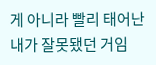게 아니라 빨리 태어난 내가 잘못됐던 거임